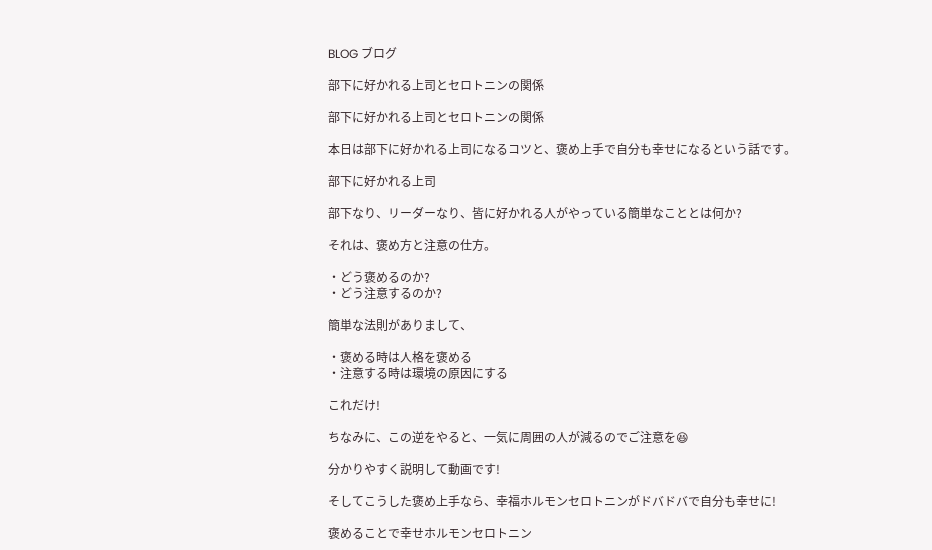BLOG ブログ

部下に好かれる上司とセロトニンの関係

部下に好かれる上司とセロトニンの関係

本日は部下に好かれる上司になるコツと、褒め上手で自分も幸せになるという話です。

部下に好かれる上司

部下なり、リーダーなり、皆に好かれる人がやっている簡単なこととは何か?

それは、褒め方と注意の仕方。

・どう褒めるのか?
・どう注意するのか?

簡単な法則がありまして、

・褒める時は人格を褒める
・注意する時は環境の原因にする

これだけ!

ちなみに、この逆をやると、一気に周囲の人が減るのでご注意を😆

分かりやすく説明して動画です!

そしてこうした褒め上手なら、幸福ホルモンセロトニンがドバドバで自分も幸せに!

褒めることで幸せホルモンセロトニン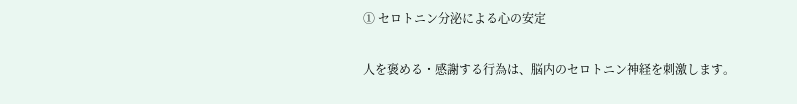① セロトニン分泌による心の安定

人を褒める・感謝する行為は、脳内のセロトニン神経を刺激します。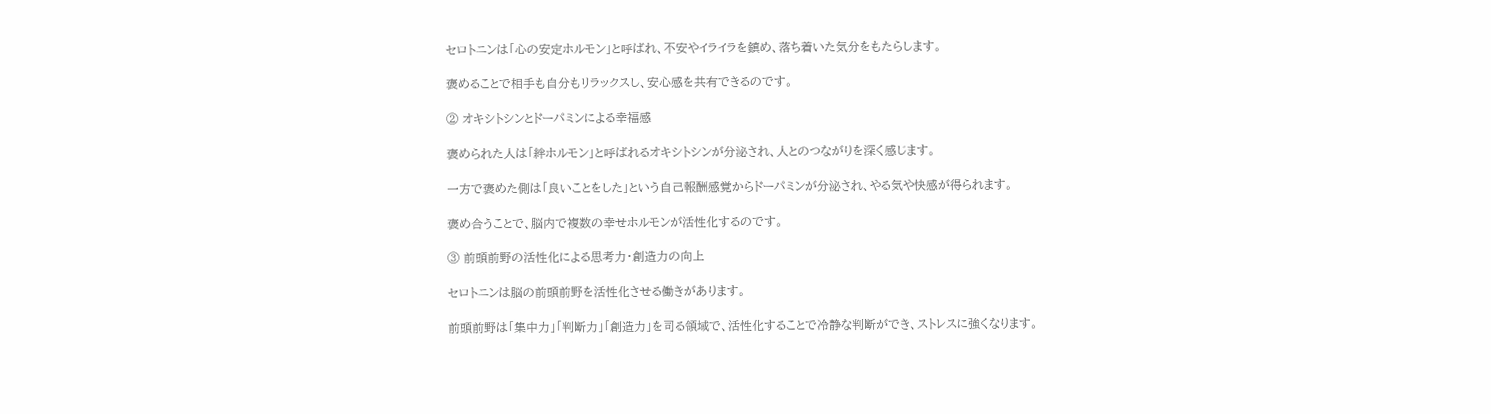セロトニンは「心の安定ホルモン」と呼ばれ、不安やイライラを鎮め、落ち着いた気分をもたらします。

褒めることで相手も自分もリラックスし、安心感を共有できるのです。

② オキシトシンとドーパミンによる幸福感

褒められた人は「絆ホルモン」と呼ばれるオキシトシンが分泌され、人とのつながりを深く感じます。

一方で褒めた側は「良いことをした」という自己報酬感覚からドーパミンが分泌され、やる気や快感が得られます。

褒め合うことで、脳内で複数の幸せホルモンが活性化するのです。

③ 前頭前野の活性化による思考力・創造力の向上

セロトニンは脳の前頭前野を活性化させる働きがあります。

前頭前野は「集中力」「判断力」「創造力」を司る領域で、活性化することで冷静な判断ができ、ストレスに強くなります。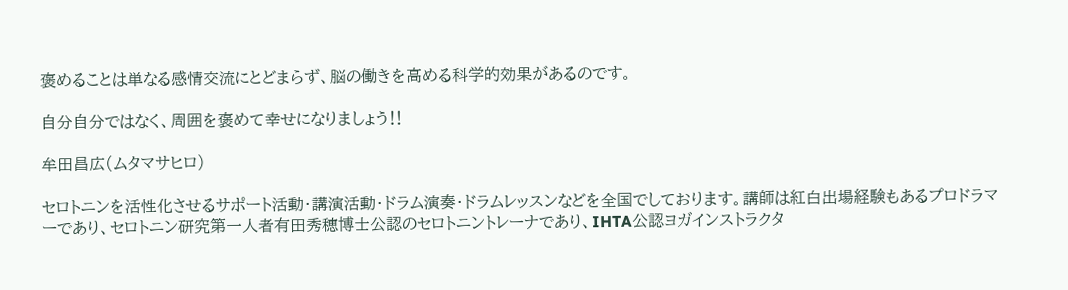褒めることは単なる感情交流にとどまらず、脳の働きを高める科学的効果があるのです。

自分自分ではなく、周囲を褒めて幸せになりましょう‼

牟田昌広(ムタマサヒロ)

セロトニンを活性化させるサポート活動・講演活動・ドラム演奏・ドラムレッスンなどを全国でしております。講師は紅白出場経験もあるプロドラマーであり、セロトニン研究第一人者有田秀穂博士公認のセロトニントレーナであり、IHTA公認ヨガインストラクタ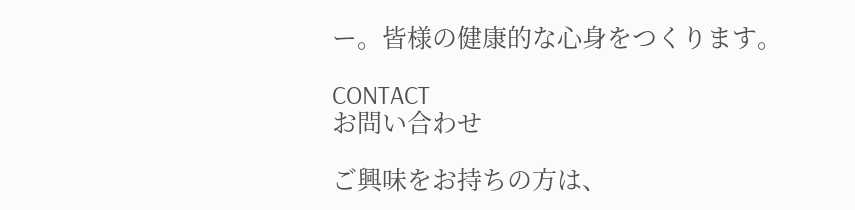ー。皆様の健康的な心身をつくります。

CONTACT
お問い合わせ

ご興味をお持ちの方は、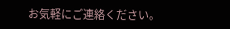お気軽にご連絡ください。